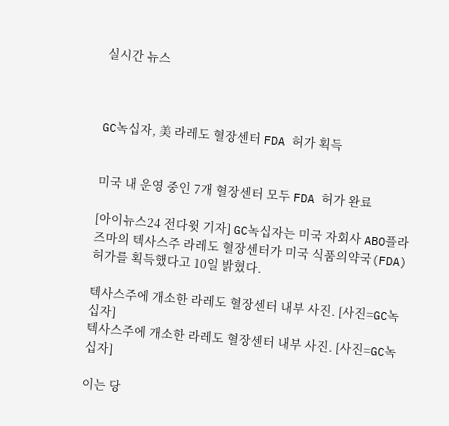실시간 뉴스



GC녹십자, 美 라레도 혈장센터 FDA 허가 획득


미국 내 운영 중인 7개 혈장센터 모두 FDA 허가 완료

[아이뉴스24 전다윗 기자] GC녹십자는 미국 자회사 ABO플라즈마의 텍사스주 라레도 혈장센터가 미국 식품의약국(FDA) 허가를 획득했다고 10일 밝혔다.

텍사스주에 개소한 라레도 혈장센터 내부 사진. [사진=GC녹십자]
텍사스주에 개소한 라레도 혈장센터 내부 사진. [사진=GC녹십자]

이는 당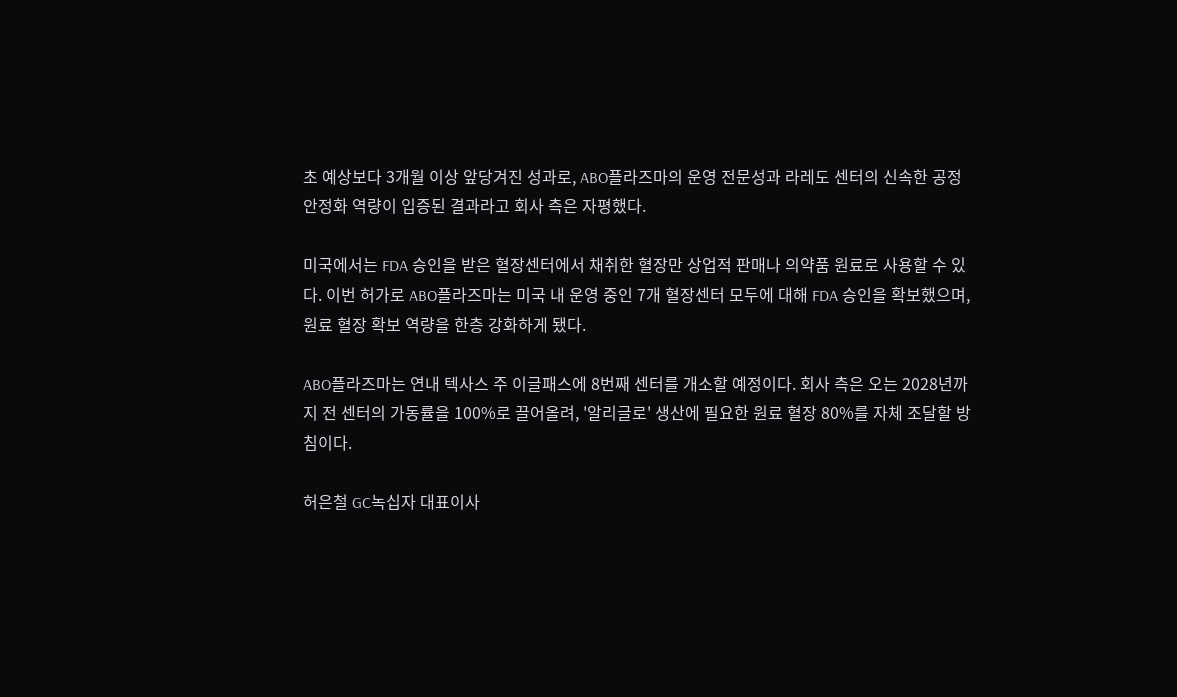초 예상보다 3개월 이상 앞당겨진 성과로, ABO플라즈마의 운영 전문성과 라레도 센터의 신속한 공정 안정화 역량이 입증된 결과라고 회사 측은 자평했다.

미국에서는 FDA 승인을 받은 혈장센터에서 채취한 혈장만 상업적 판매나 의약품 원료로 사용할 수 있다. 이번 허가로 ABO플라즈마는 미국 내 운영 중인 7개 혈장센터 모두에 대해 FDA 승인을 확보했으며, 원료 혈장 확보 역량을 한층 강화하게 됐다.

ABO플라즈마는 연내 텍사스 주 이글패스에 8번째 센터를 개소할 예정이다. 회사 측은 오는 2028년까지 전 센터의 가동률을 100%로 끌어올려, '알리글로' 생산에 필요한 원료 혈장 80%를 자체 조달할 방침이다.

허은철 GC녹십자 대표이사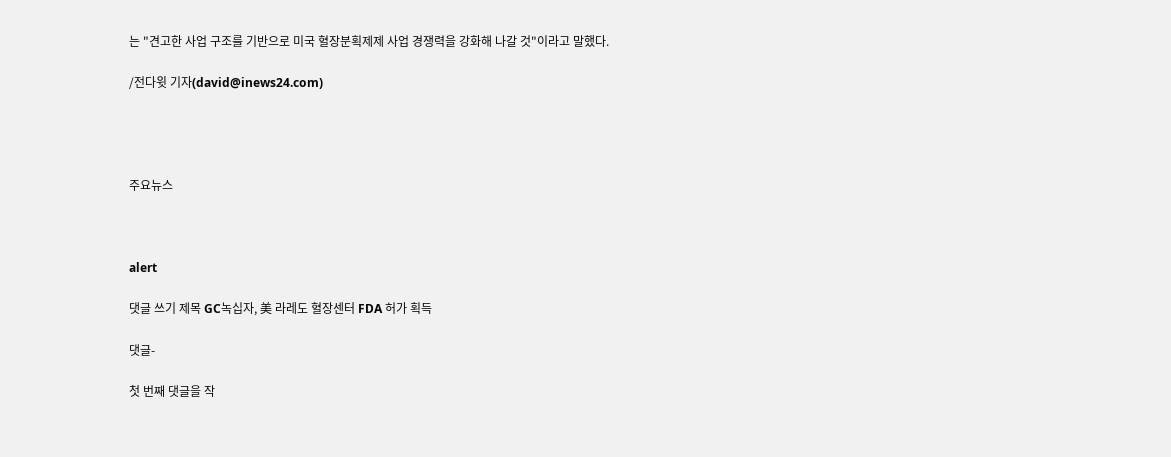는 "견고한 사업 구조를 기반으로 미국 혈장분획제제 사업 경쟁력을 강화해 나갈 것"이라고 말했다.

/전다윗 기자(david@inews24.com)




주요뉴스



alert

댓글 쓰기 제목 GC녹십자, 美 라레도 혈장센터 FDA 허가 획득

댓글-

첫 번째 댓글을 작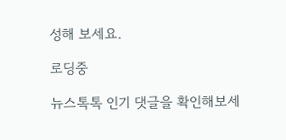성해 보세요.

로딩중

뉴스톡톡 인기 댓글을 확인해보세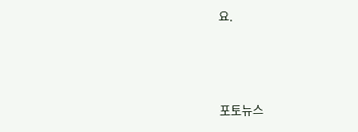요.



포토뉴스